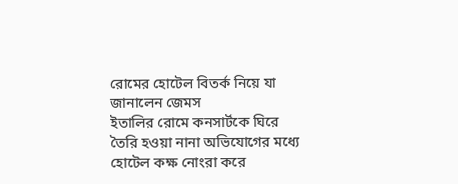রোমের হোটেল বিতর্ক নিয়ে যা জানালেন জেমস
ইতালির রোমে কনসার্টকে ঘিরে তৈরি হওয়া নানা অভিযোগের মধ্যে হোটেল কক্ষ নোংরা করে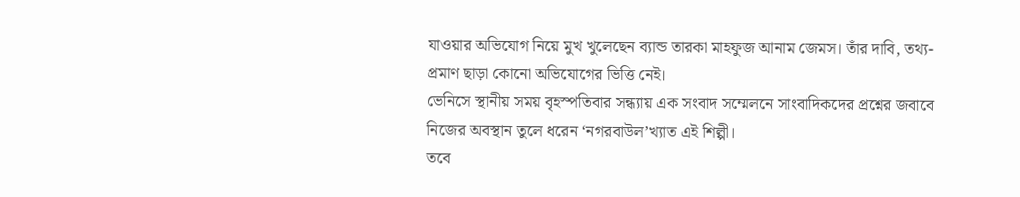যাওয়ার অভিযোগ নিয়ে মুখ খুলেছেন ব্যান্ড তারকা মাহফুজ আনাম জেমস। তাঁর দাবি, তথ্য-প্রমাণ ছাড়া কোনো অভিযোগের ভিত্তি নেই।
ভেনিসে স্থানীয় সময় বৃহস্পতিবার সন্ধ্যায় এক সংবাদ সম্মেলনে সাংবাদিকদের প্রশ্নের জবাবে নিজের অবস্থান তুলে ধরেন ‘নগরবাউল’খ্যাত এই শিল্পী।
তবে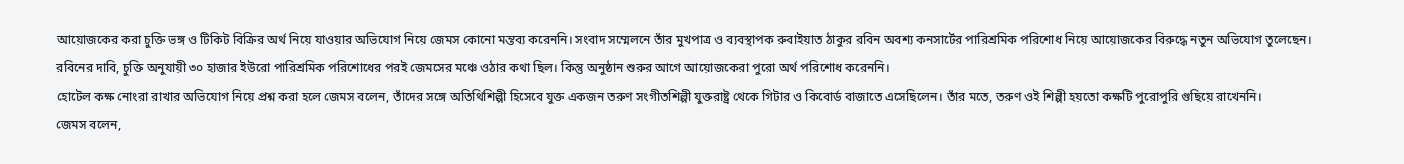আয়োজকের করা চুক্তি ভঙ্গ ও টিকিট বিক্রির অর্থ নিয়ে যাওয়ার অভিযোগ নিয়ে জেমস কোনো মন্তব্য করেননি। সংবাদ সম্মেলনে তাঁর মুখপাত্র ও ব্যবস্থাপক রুবাইয়াত ঠাকুর রবিন অবশ্য কনসার্টের পারিশ্রমিক পরিশোধ নিয়ে আয়োজকের বিরুদ্ধে নতুন অভিযোগ তুলেছেন।
রবিনের দাবি, চুক্তি অনুযায়ী ৩০ হাজার ইউরো পারিশ্রমিক পরিশোধের পরই জেমসের মঞ্চে ওঠার কথা ছিল। কিন্তু অনুষ্ঠান শুরুর আগে আয়োজকেরা পুরো অর্থ পরিশোধ করেননি।
হোটেল কক্ষ নোংরা রাখার অভিযোগ নিয়ে প্রশ্ন করা হলে জেমস বলেন, তাঁদের সঙ্গে অতিথিশিল্পী হিসেবে যুক্ত একজন তরুণ সংগীতশিল্পী যুক্তরাষ্ট্র থেকে গিটার ও কিবোর্ড বাজাতে এসেছিলেন। তাঁর মতে, তরুণ ওই শিল্পী হয়তো কক্ষটি পুরোপুরি গুছিয়ে রাখেননি।
জেমস বলেন,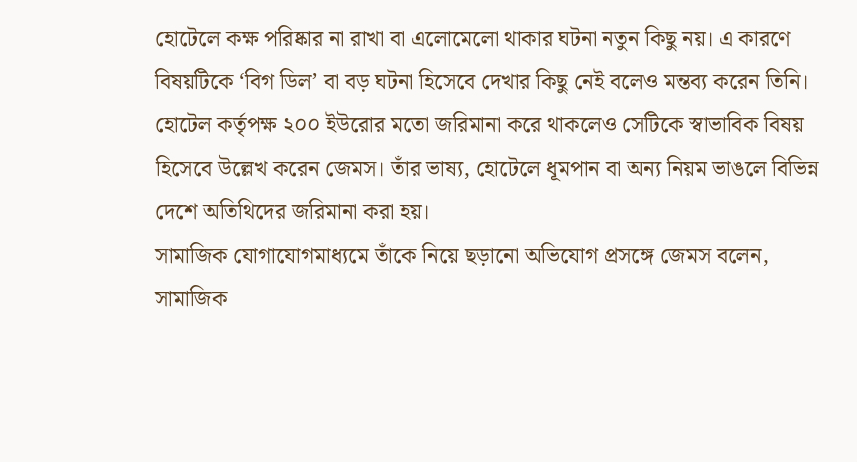হোটেলে কক্ষ পরিষ্কার না রাখা বা এলোমেলো থাকার ঘটনা নতুন কিছু নয়। এ কারণে বিষয়টিকে ‘বিগ ডিল’ বা বড় ঘটনা হিসেবে দেখার কিছু নেই বলেও মন্তব্য করেন তিনি।
হোটেল কর্তৃপক্ষ ২০০ ইউরোর মতো জরিমানা করে থাকলেও সেটিকে স্বাভাবিক বিষয় হিসেবে উল্লেখ করেন জেমস। তাঁর ভাষ্য, হোটেলে ধূমপান বা অন্য নিয়ম ভাঙলে বিভিন্ন দেশে অতিথিদের জরিমানা করা হয়।
সামাজিক যোগাযোগমাধ্যমে তাঁকে নিয়ে ছড়ানো অভিযোগ প্রসঙ্গে জেমস বলেন, সামাজিক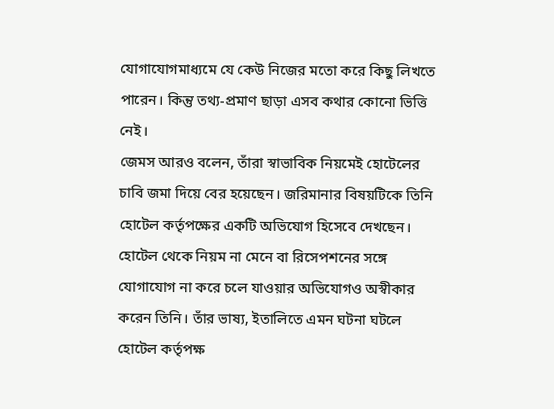যোগাযোগমাধ্যমে যে কেউ নিজের মতো করে কিছু লিখতে পারেন। কিন্তু তথ্য-প্রমাণ ছাড়া এসব কথার কোনো ভিত্তি নেই।
জেমস আরও বলেন, তাঁরা স্বাভাবিক নিয়মেই হোটেলের চাবি জমা দিয়ে বের হয়েছেন। জরিমানার বিষয়টিকে তিনি হোটেল কর্তৃপক্ষের একটি অভিযোগ হিসেবে দেখছেন।
হোটেল থেকে নিয়ম না মেনে বা রিসেপশনের সঙ্গে যোগাযোগ না করে চলে যাওয়ার অভিযোগও অস্বীকার করেন তিনি। তাঁর ভাষ্য, ইতালিতে এমন ঘটনা ঘটলে হোটেল কর্তৃপক্ষ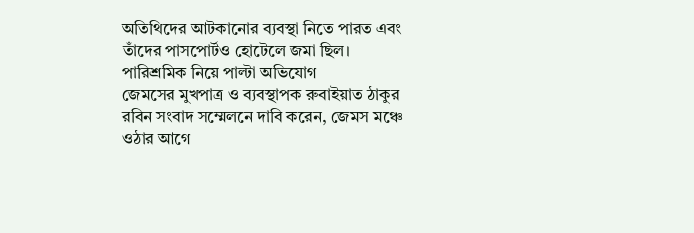অতিথিদের আটকানোর ব্যবস্থা নিতে পারত এবং তাঁদের পাসপোর্টও হোটেলে জমা ছিল।
পারিশ্রমিক নিয়ে পাল্টা অভিযোগ
জেমসের মুখপাত্র ও ব্যবস্থাপক রুবাইয়াত ঠাকুর রবিন সংবাদ সম্মেলনে দাবি করেন, জেমস মঞ্চে ওঠার আগে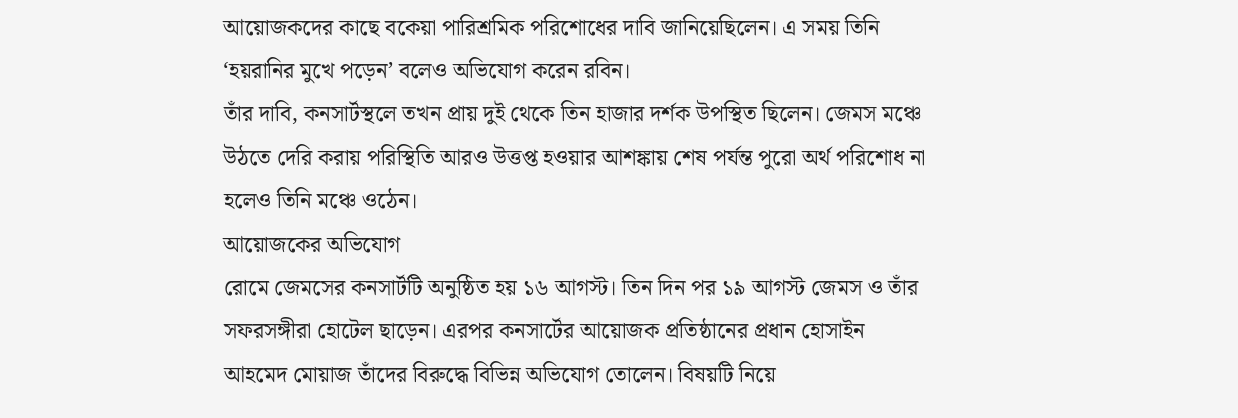আয়োজকদের কাছে বকেয়া পারিশ্রমিক পরিশোধের দাবি জানিয়েছিলেন। এ সময় তিনি ‘হয়রানির মুখে পড়েন’ বলেও অভিযোগ করেন রবিন।
তাঁর দাবি, কনসার্টস্থলে তখন প্রায় দুই থেকে তিন হাজার দর্শক উপস্থিত ছিলেন। জেমস মঞ্চে উঠতে দেরি করায় পরিস্থিতি আরও উত্তপ্ত হওয়ার আশঙ্কায় শেষ পর্যন্ত পুরো অর্থ পরিশোধ না হলেও তিনি মঞ্চে ওঠেন।
আয়োজকের অভিযোগ
রোমে জেমসের কনসার্টটি অনুষ্ঠিত হয় ১৬ আগস্ট। তিন দিন পর ১৯ আগস্ট জেমস ও তাঁর সফরসঙ্গীরা হোটেল ছাড়েন। এরপর কনসার্টের আয়োজক প্রতিষ্ঠানের প্রধান হোসাইন আহমেদ মোয়াজ তাঁদের বিরুদ্ধে বিভিন্ন অভিযোগ তোলেন। বিষয়টি নিয়ে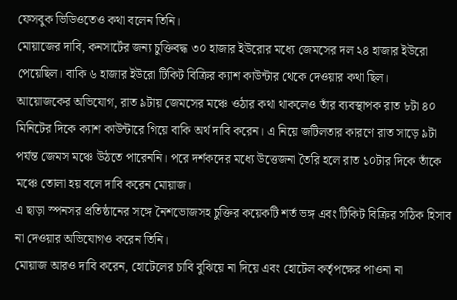ফেসবুক ভিডিওতেও কথা বলেন তিনি।
মোয়াজের দাবি, কনসার্টের জন্য চুক্তিবদ্ধ ৩০ হাজার ইউরোর মধ্যে জেমসের দল ২৪ হাজার ইউরো পেয়েছিল। বাকি ৬ হাজার ইউরো টিকিট বিক্রির ক্যাশ কাউন্টার থেকে দেওয়ার কথা ছিল।
আয়োজকের অভিযোগ, রাত ৯টায় জেমসের মঞ্চে ওঠার কথা থাকলেও তাঁর ব্যবস্থাপক রাত ৮টা ৪০ মিনিটের দিকে ক্যাশ কাউন্টারে গিয়ে বাকি অর্থ দাবি করেন। এ নিয়ে জটিলতার কারণে রাত সাড়ে ৯টা পর্যন্ত জেমস মঞ্চে উঠতে পারেননি। পরে দর্শকদের মধ্যে উত্তেজনা তৈরি হলে রাত ১০টার দিকে তাঁকে মঞ্চে তোলা হয় বলে দাবি করেন মোয়াজ।
এ ছাড়া স্পনসর প্রতিষ্ঠানের সঙ্গে নৈশভোজসহ চুক্তির কয়েকটি শর্ত ভঙ্গ এবং টিকিট বিক্রির সঠিক হিসাব না দেওয়ার অভিযোগও করেন তিনি।
মোয়াজ আরও দাবি করেন, হোটেলের চাবি বুঝিয়ে না দিয়ে এবং হোটেল কর্তৃপক্ষের পাওনা না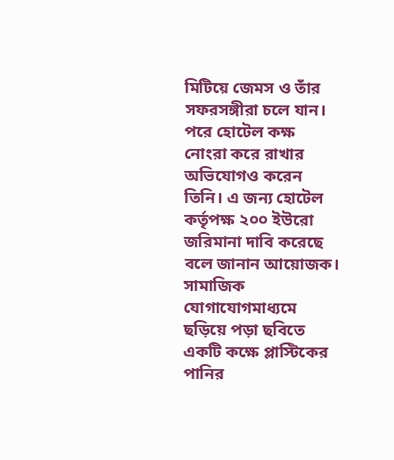মিটিয়ে জেমস ও তাঁর সফরসঙ্গীরা চলে যান। পরে হোটেল কক্ষ নোংরা করে রাখার অভিযোগও করেন তিনি। এ জন্য হোটেল কর্তৃপক্ষ ২০০ ইউরো জরিমানা দাবি করেছে বলে জানান আয়োজক।
সামাজিক যোগাযোগমাধ্যমে ছড়িয়ে পড়া ছবিতে একটি কক্ষে প্লাস্টিকের পানির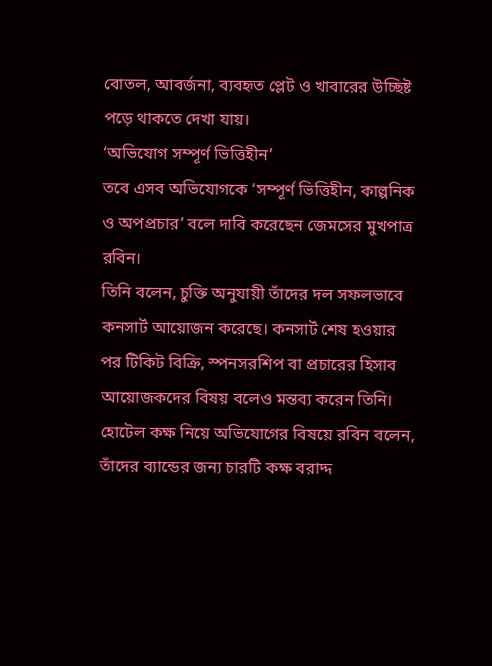বোতল, আবর্জনা, ব্যবহৃত প্লেট ও খাবারের উচ্ছিষ্ট পড়ে থাকতে দেখা যায়।
‘অভিযোগ সম্পূর্ণ ভিত্তিহীন’
তবে এসব অভিযোগকে ‘সম্পূর্ণ ভিত্তিহীন, কাল্পনিক ও অপপ্রচার’ বলে দাবি করেছেন জেমসের মুখপাত্র রবিন।
তিনি বলেন, চুক্তি অনুযায়ী তাঁদের দল সফলভাবে কনসার্ট আয়োজন করেছে। কনসার্ট শেষ হওয়ার পর টিকিট বিক্রি, স্পনসরশিপ বা প্রচারের হিসাব আয়োজকদের বিষয় বলেও মন্তব্য করেন তিনি।
হোটেল কক্ষ নিয়ে অভিযোগের বিষয়ে রবিন বলেন, তাঁদের ব্যান্ডের জন্য চারটি কক্ষ বরাদ্দ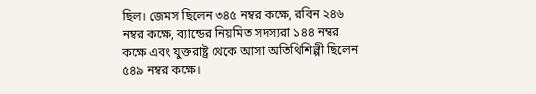ছিল। জেমস ছিলেন ৩৪৫ নম্বর কক্ষে, রবিন ২৪৬ নম্বর কক্ষে, ব্যান্ডের নিয়মিত সদস্যরা ১৪৪ নম্বর কক্ষে এবং যুক্তরাষ্ট্র থেকে আসা অতিথিশিল্পী ছিলেন ৫৪৯ নম্বর কক্ষে।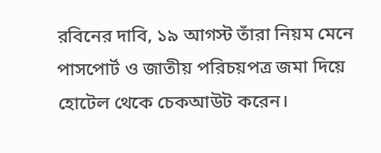রবিনের দাবি, ১৯ আগস্ট তাঁরা নিয়ম মেনে পাসপোর্ট ও জাতীয় পরিচয়পত্র জমা দিয়ে হোটেল থেকে চেকআউট করেন।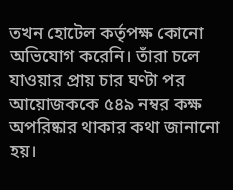তখন হোটেল কর্তৃপক্ষ কোনো অভিযোগ করেনি। তাঁরা চলে যাওয়ার প্রায় চার ঘণ্টা পর আয়োজককে ৫৪৯ নম্বর কক্ষ অপরিষ্কার থাকার কথা জানানো হয়।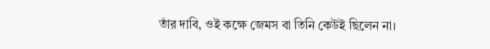তাঁর দাবি, ওই কক্ষে জেমস বা তিনি কেউই ছিলেন না।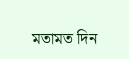মতামত দিন